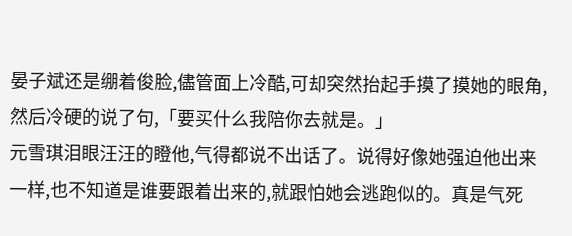晏子斌还是绷着俊脸,儘管面上冷酷,可却突然抬起手摸了摸她的眼角,然后冷硬的说了句,「要买什么我陪你去就是。」
元雪琪泪眼汪汪的瞪他,气得都说不出话了。说得好像她强迫他出来一样,也不知道是谁要跟着出来的,就跟怕她会逃跑似的。真是气死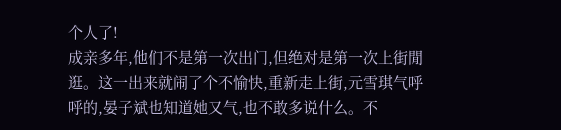个人了!
成亲多年,他们不是第一次出门,但绝对是第一次上街閒逛。这一出来就闹了个不愉快,重新走上街,元雪琪气呼呼的,晏子斌也知道她又气,也不敢多说什么。不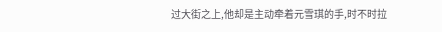过大街之上,他却是主动牵着元雪琪的手,时不时拉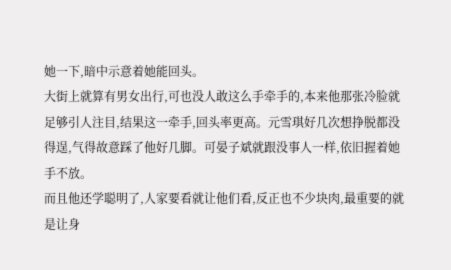她一下,暗中示意着她能回头。
大街上就算有男女出行,可也没人敢这么手牵手的,本来他那张冷脸就足够引人注目,结果这一牵手,回头率更高。元雪琪好几次想挣脱都没得逞,气得故意踩了他好几脚。可晏子斌就跟没事人一样,依旧握着她手不放。
而且他还学聪明了,人家要看就让他们看,反正也不少块肉,最重要的就是让身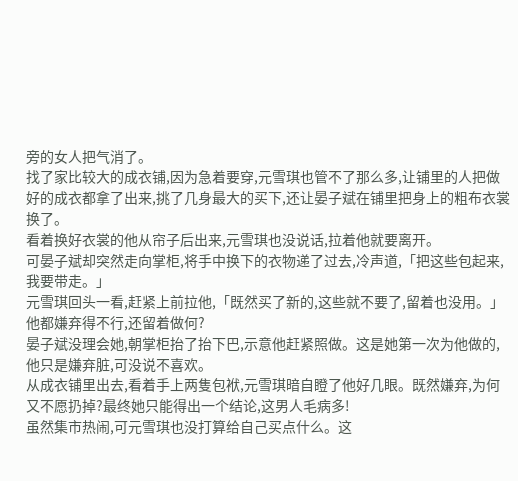旁的女人把气消了。
找了家比较大的成衣铺,因为急着要穿,元雪琪也管不了那么多,让铺里的人把做好的成衣都拿了出来,挑了几身最大的买下,还让晏子斌在铺里把身上的粗布衣裳换了。
看着换好衣裳的他从帘子后出来,元雪琪也没说话,拉着他就要离开。
可晏子斌却突然走向掌柜,将手中换下的衣物递了过去,冷声道,「把这些包起来,我要带走。」
元雪琪回头一看,赶紧上前拉他,「既然买了新的,这些就不要了,留着也没用。」他都嫌弃得不行,还留着做何?
晏子斌没理会她,朝掌柜抬了抬下巴,示意他赶紧照做。这是她第一次为他做的,他只是嫌弃脏,可没说不喜欢。
从成衣铺里出去,看着手上两隻包袱,元雪琪暗自瞪了他好几眼。既然嫌弃,为何又不愿扔掉?最终她只能得出一个结论,这男人毛病多!
虽然集市热闹,可元雪琪也没打算给自己买点什么。这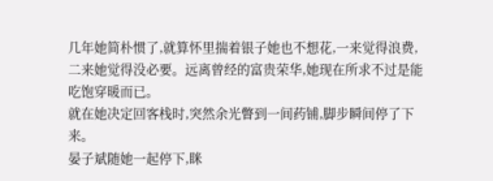几年她简朴惯了,就算怀里揣着银子她也不想花,一来觉得浪费,二来她觉得没必要。远离曾经的富贵荣华,她现在所求不过是能吃饱穿暖而已。
就在她决定回客栈时,突然余光瞥到一间药铺,脚步瞬间停了下来。
晏子斌随她一起停下,眯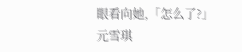眼看向她,「怎么了?」
元雪琪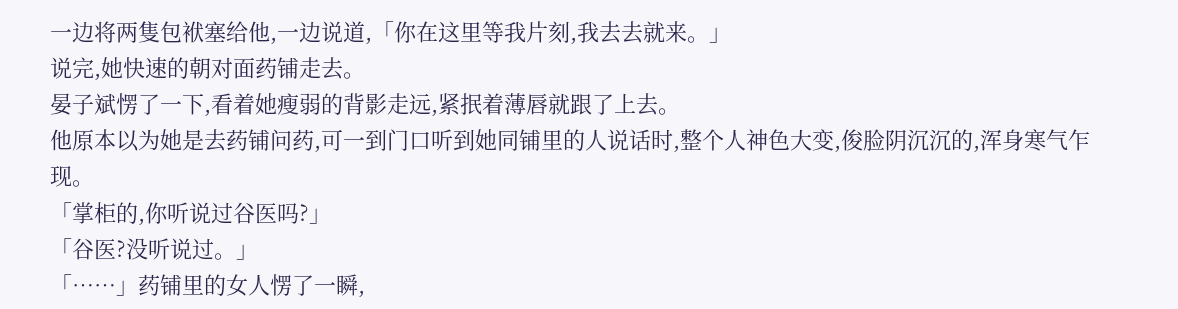一边将两隻包袱塞给他,一边说道,「你在这里等我片刻,我去去就来。」
说完,她快速的朝对面药铺走去。
晏子斌愣了一下,看着她瘦弱的背影走远,紧抿着薄唇就跟了上去。
他原本以为她是去药铺问药,可一到门口听到她同铺里的人说话时,整个人神色大变,俊脸阴沉沉的,浑身寒气乍现。
「掌柜的,你听说过谷医吗?」
「谷医?没听说过。」
「……」药铺里的女人愣了一瞬,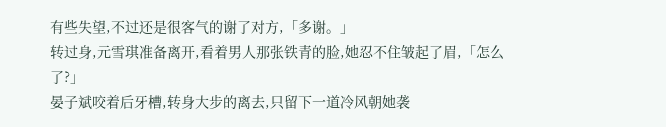有些失望,不过还是很客气的谢了对方,「多谢。」
转过身,元雪琪准备离开,看着男人那张铁青的脸,她忍不住皱起了眉,「怎么了?」
晏子斌咬着后牙槽,转身大步的离去,只留下一道冷风朝她袭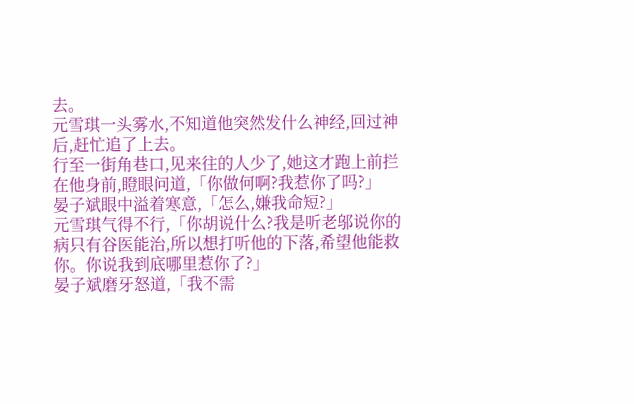去。
元雪琪一头雾水,不知道他突然发什么神经,回过神后,赶忙追了上去。
行至一街角巷口,见来往的人少了,她这才跑上前拦在他身前,瞪眼问道,「你做何啊?我惹你了吗?」
晏子斌眼中溢着寒意,「怎么,嫌我命短?」
元雪琪气得不行,「你胡说什么?我是听老邬说你的病只有谷医能治,所以想打听他的下落,希望他能救你。你说我到底哪里惹你了?」
晏子斌磨牙怒道,「我不需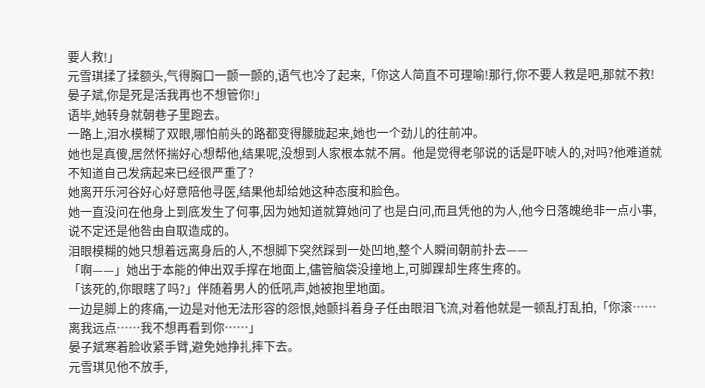要人救!」
元雪琪揉了揉额头,气得胸口一颤一颤的,语气也冷了起来,「你这人简直不可理喻!那行,你不要人救是吧,那就不救!晏子斌,你是死是活我再也不想管你!」
语毕,她转身就朝巷子里跑去。
一路上,泪水模糊了双眼,哪怕前头的路都变得朦胧起来,她也一个劲儿的往前冲。
她也是真傻,居然怀揣好心想帮他,结果呢,没想到人家根本就不屑。他是觉得老邬说的话是吓唬人的,对吗?他难道就不知道自己发病起来已经很严重了?
她离开乐河谷好心好意陪他寻医,结果他却给她这种态度和脸色。
她一直没问在他身上到底发生了何事,因为她知道就算她问了也是白问,而且凭他的为人,他今日落魄绝非一点小事,说不定还是他咎由自取造成的。
泪眼模糊的她只想着远离身后的人,不想脚下突然踩到一处凹地,整个人瞬间朝前扑去——
「啊——」她出于本能的伸出双手撑在地面上,儘管脑袋没撞地上,可脚踝却生疼生疼的。
「该死的,你眼瞎了吗?」伴随着男人的低吼声,她被抱里地面。
一边是脚上的疼痛,一边是对他无法形容的怨恨,她颤抖着身子任由眼泪飞流,对着他就是一顿乱打乱拍,「你滚……离我远点……我不想再看到你……」
晏子斌寒着脸收紧手臂,避免她挣扎摔下去。
元雪琪见他不放手,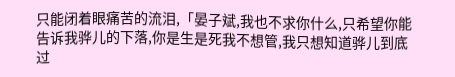只能闭着眼痛苦的流泪,「晏子斌,我也不求你什么,只希望你能告诉我骅儿的下落,你是生是死我不想管,我只想知道骅儿到底过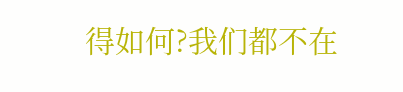得如何?我们都不在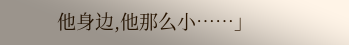他身边,他那么小……」